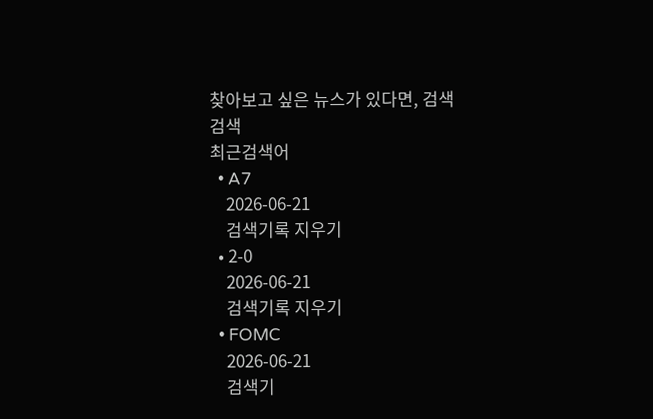찾아보고 싶은 뉴스가 있다면, 검색
검색
최근검색어
  • A7
    2026-06-21
    검색기록 지우기
  • 2-0
    2026-06-21
    검색기록 지우기
  • FOMC
    2026-06-21
    검색기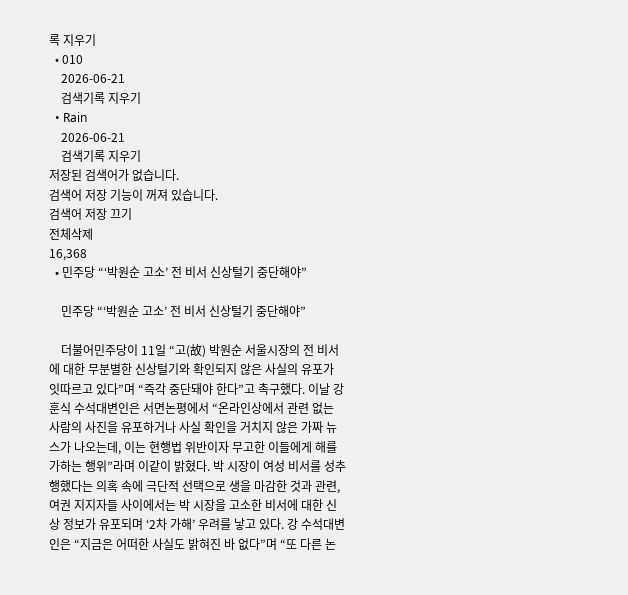록 지우기
  • 010
    2026-06-21
    검색기록 지우기
  • Rain
    2026-06-21
    검색기록 지우기
저장된 검색어가 없습니다.
검색어 저장 기능이 꺼져 있습니다.
검색어 저장 끄기
전체삭제
16,368
  • 민주당 “‘박원순 고소’ 전 비서 신상털기 중단해야”

    민주당 “‘박원순 고소’ 전 비서 신상털기 중단해야”

    더불어민주당이 11일 “고(故) 박원순 서울시장의 전 비서에 대한 무분별한 신상털기와 확인되지 않은 사실의 유포가 잇따르고 있다”며 “즉각 중단돼야 한다”고 촉구했다. 이날 강훈식 수석대변인은 서면논평에서 “온라인상에서 관련 없는 사람의 사진을 유포하거나 사실 확인을 거치지 않은 가짜 뉴스가 나오는데, 이는 현행법 위반이자 무고한 이들에게 해를 가하는 행위”라며 이같이 밝혔다. 박 시장이 여성 비서를 성추행했다는 의혹 속에 극단적 선택으로 생을 마감한 것과 관련, 여권 지지자들 사이에서는 박 시장을 고소한 비서에 대한 신상 정보가 유포되며 ‘2차 가해’ 우려를 낳고 있다. 강 수석대변인은 “지금은 어떠한 사실도 밝혀진 바 없다”며 “또 다른 논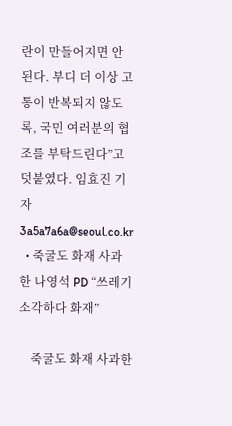란이 만들어지면 안 된다. 부디 더 이상 고통이 반복되지 않도록, 국민 여러분의 협조를 부탁드린다”고 덧붙였다. 임효진 기자 3a5a7a6a@seoul.co.kr
  • 죽굴도 화재 사과한 나영석 PD “쓰레기 소각하다 화재”

    죽굴도 화재 사과한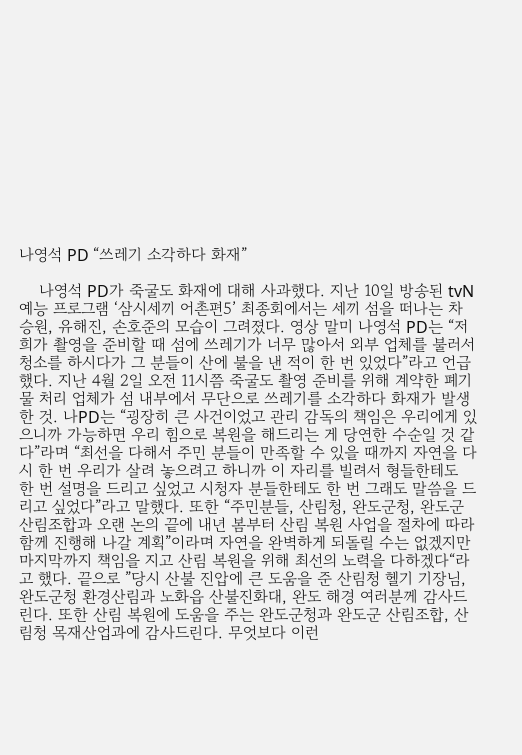나영석 PD “쓰레기 소각하다 화재”

    나영석 PD가 죽굴도 화재에 대해 사과했다. 지난 10일 방송된 tvN 예능 프로그램 ‘삼시세끼 어촌편5’ 최종회에서는 세끼 섬을 떠나는 차승원, 유해진, 손호준의 모습이 그려졌다. 영상 말미 나영석 PD는 “저희가 촬영을 준비할 때 섬에 쓰레기가 너무 많아서 외부 업체를 불러서 청소를 하시다가 그 분들이 산에 불을 낸 적이 한 번 있었다”라고 언급했다. 지난 4월 2일 오전 11시쯤 죽굴도 촬영 준비를 위해 계약한 폐기물 처리 업체가 섬 내부에서 무단으로 쓰레기를 소각하다 화재가 발생한 것. 나PD는 “굉장히 큰 사건이었고 관리 감독의 책임은 우리에게 있으니까 가능하면 우리 힘으로 복원을 해드리는 게 당연한 수순일 것 같다”라며 “최선을 다해서 주민 분들이 만족할 수 있을 때까지 자연을 다시 한 번 우리가 살려 놓으려고 하니까 이 자리를 빌려서 형들한테도 한 번 설명을 드리고 싶었고 시청자 분들한테도 한 번 그래도 말씀을 드리고 싶었다”라고 말했다. 또한 “주민분들, 산림청, 완도군청, 완도군 산림조합과 오랜 논의 끝에 내년 봄부터 산림 복원 사업을 절차에 따라 함께 진행해 나갈 계획”이라며 자연을 완벽하게 되돌릴 수는 없겠지만 마지막까지 책임을 지고 산림 복원을 위해 최선의 노력을 다하겠다“라고 했다. 끝으로 ”당시 산불 진압에 큰 도움을 준 산림청 헬기 기장님, 완도군청 환경산림과 노화읍 산불진화대, 완도 해경 여러분께 감사드린다. 또한 산림 복원에 도움을 주는 완도군청과 완도군 산림조합, 산림청 목재산업과에 감사드린다. 무엇보다 이런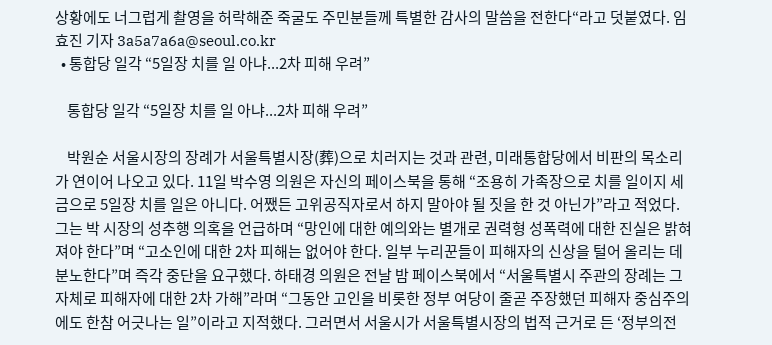상황에도 너그럽게 촬영을 허락해준 죽굴도 주민분들께 특별한 감사의 말씀을 전한다“라고 덧붙였다. 임효진 기자 3a5a7a6a@seoul.co.kr
  • 통합당 일각 “5일장 치를 일 아냐...2차 피해 우려”

    통합당 일각 “5일장 치를 일 아냐...2차 피해 우려”

    박원순 서울시장의 장례가 서울특별시장(葬)으로 치러지는 것과 관련, 미래통합당에서 비판의 목소리가 연이어 나오고 있다. 11일 박수영 의원은 자신의 페이스북을 통해 “조용히 가족장으로 치를 일이지 세금으로 5일장 치를 일은 아니다. 어쨌든 고위공직자로서 하지 말아야 될 짓을 한 것 아닌가”라고 적었다. 그는 박 시장의 성추행 의혹을 언급하며 “망인에 대한 예의와는 별개로 권력형 성폭력에 대한 진실은 밝혀져야 한다”며 “고소인에 대한 2차 피해는 없어야 한다. 일부 누리꾼들이 피해자의 신상을 털어 올리는 데 분노한다”며 즉각 중단을 요구했다. 하태경 의원은 전날 밤 페이스북에서 “서울특별시 주관의 장례는 그 자체로 피해자에 대한 2차 가해”라며 “그동안 고인을 비롯한 정부 여당이 줄곧 주장했던 피해자 중심주의에도 한참 어긋나는 일”이라고 지적했다. 그러면서 서울시가 서울특별시장의 법적 근거로 든 ‘정부의전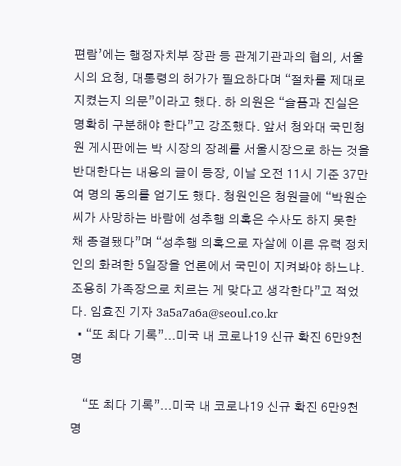편람’에는 행정자치부 장관 등 관계기관과의 협의, 서울시의 요청, 대통령의 허가가 필요하다며 “절차를 제대로 지켰는지 의문”이라고 했다. 하 의원은 “슬픔과 진실은 명확히 구분해야 한다”고 강조했다. 앞서 청와대 국민청원 게시판에는 박 시장의 장례를 서울시장으로 하는 것을 반대한다는 내용의 글이 등장, 이날 오전 11시 기준 37만여 명의 동의를 얻기도 했다. 청원인은 청원글에 “박원순씨가 사망하는 바람에 성추행 의혹은 수사도 하지 못한 채 종결됐다”며 “성추행 의혹으로 자살에 이른 유력 정치인의 화려한 5일장을 언론에서 국민이 지켜봐야 하느냐. 조용히 가족장으로 치르는 게 맞다고 생각한다”고 적었다. 임효진 기자 3a5a7a6a@seoul.co.kr
  • “또 최다 기록”...미국 내 코로나19 신규 확진 6만9천명

    “또 최다 기록”...미국 내 코로나19 신규 확진 6만9천명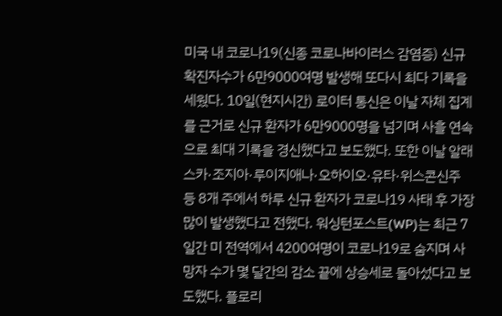미국 내 코로나19(신종 코로나바이러스 감염증) 신규 확진자수가 6만9000여명 발생해 또다시 최다 기록을 세웠다. 10일(현지시간) 로이터 통신은 이날 자체 집계를 근거로 신규 환자가 6만9000명을 넘기며 사흘 연속으로 최대 기록을 경신했다고 보도했다. 또한 이날 알래스카·조지아·루이지애나·오하이오·유타·위스콘신주 등 8개 주에서 하루 신규 환자가 코로나19 사태 후 가장 많이 발생했다고 전했다. 워싱턴포스트(WP)는 최근 7일간 미 전역에서 4200여명이 코로나19로 숨지며 사망자 수가 몇 달간의 감소 끝에 상승세로 돌아섰다고 보도했다. 플로리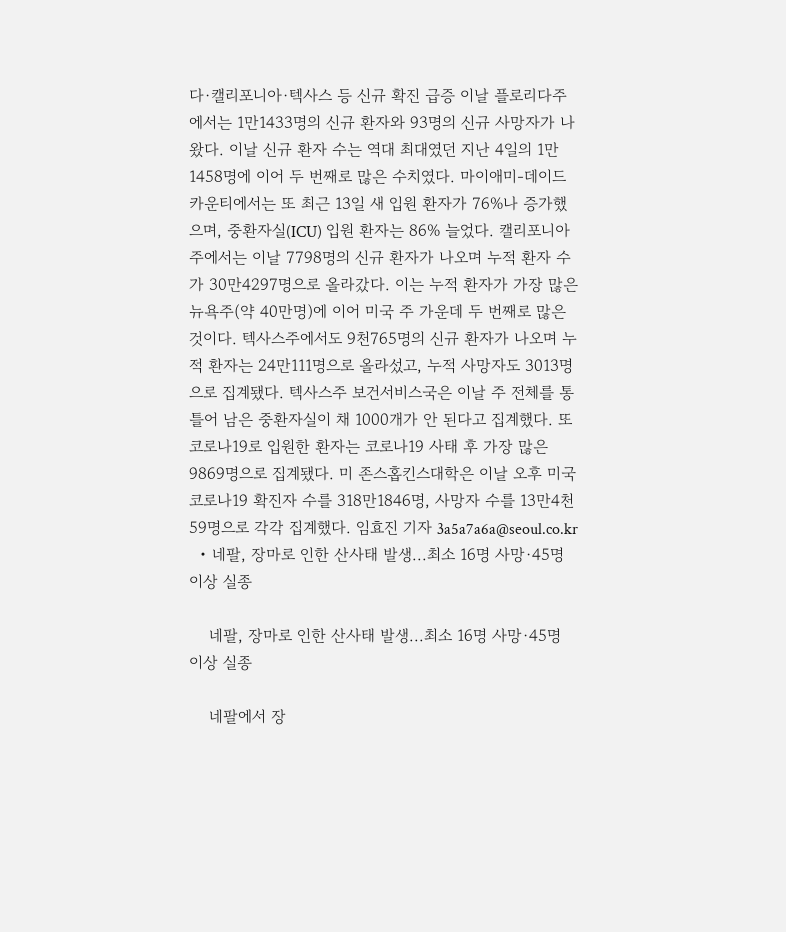다·캘리포니아·텍사스 등 신규 확진 급증 이날 플로리다주에서는 1만1433명의 신규 환자와 93명의 신규 사망자가 나왔다. 이날 신규 환자 수는 역대 최대였던 지난 4일의 1만1458명에 이어 두 번째로 많은 수치였다. 마이애미-데이드카운티에서는 또 최근 13일 새 입원 환자가 76%나 증가했으며, 중환자실(ICU) 입원 환자는 86% 늘었다. 캘리포니아주에서는 이날 7798명의 신규 환자가 나오며 누적 환자 수가 30만4297명으로 올라갔다. 이는 누적 환자가 가장 많은 뉴욕주(약 40만명)에 이어 미국 주 가운데 두 번째로 많은 것이다. 텍사스주에서도 9천765명의 신규 환자가 나오며 누적 환자는 24만111명으로 올라섰고, 누적 사망자도 3013명으로 집계됐다. 텍사스주 보건서비스국은 이날 주 전체를 통틀어 남은 중환자실이 채 1000개가 안 된다고 집계했다. 또 코로나19로 입원한 환자는 코로나19 사태 후 가장 많은 9869명으로 집계됐다. 미 존스홉킨스대학은 이날 오후 미국 코로나19 확진자 수를 318만1846명, 사망자 수를 13만4천59명으로 각각 집계했다. 임효진 기자 3a5a7a6a@seoul.co.kr
  • 네팔, 장마로 인한 산사태 발생...최소 16명 사망·45명 이상 실종

    네팔, 장마로 인한 산사태 발생...최소 16명 사망·45명 이상 실종

    네팔에서 장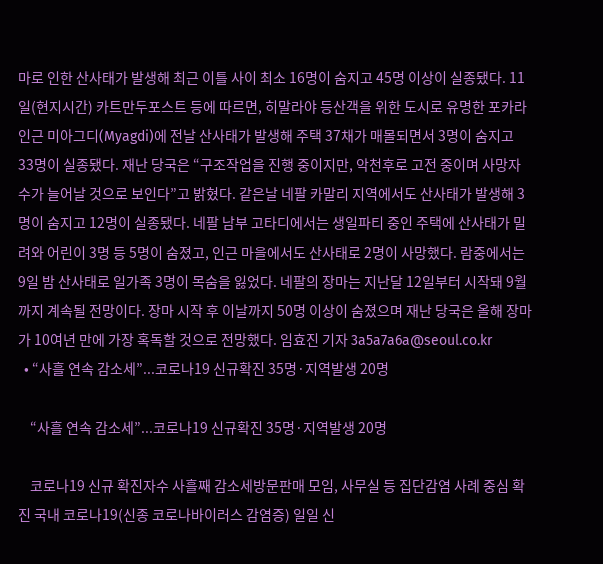마로 인한 산사태가 발생해 최근 이틀 사이 최소 16명이 숨지고 45명 이상이 실종됐다. 11일(현지시간) 카트만두포스트 등에 따르면, 히말라야 등산객을 위한 도시로 유명한 포카라 인근 미아그디(Myagdi)에 전날 산사태가 발생해 주택 37채가 매몰되면서 3명이 숨지고 33명이 실종됐다. 재난 당국은 “구조작업을 진행 중이지만, 악천후로 고전 중이며 사망자 수가 늘어날 것으로 보인다”고 밝혔다. 같은날 네팔 카말리 지역에서도 산사태가 발생해 3명이 숨지고 12명이 실종됐다. 네팔 남부 고타디에서는 생일파티 중인 주택에 산사태가 밀려와 어린이 3명 등 5명이 숨졌고, 인근 마을에서도 산사태로 2명이 사망했다. 람중에서는 9일 밤 산사태로 일가족 3명이 목숨을 잃었다. 네팔의 장마는 지난달 12일부터 시작돼 9월까지 계속될 전망이다. 장마 시작 후 이날까지 50명 이상이 숨졌으며 재난 당국은 올해 장마가 10여년 만에 가장 혹독할 것으로 전망했다. 임효진 기자 3a5a7a6a@seoul.co.kr
  • “사흘 연속 감소세”...코로나19 신규확진 35명·지역발생 20명

    “사흘 연속 감소세”...코로나19 신규확진 35명·지역발생 20명

    코로나19 신규 확진자수 사흘째 감소세방문판매 모임, 사무실 등 집단감염 사례 중심 확진 국내 코로나19(신종 코로나바이러스 감염증) 일일 신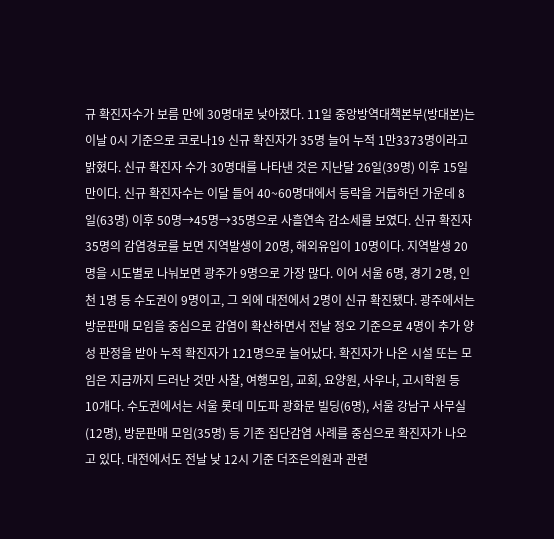규 확진자수가 보름 만에 30명대로 낮아졌다. 11일 중앙방역대책본부(방대본)는 이날 0시 기준으로 코로나19 신규 확진자가 35명 늘어 누적 1만3373명이라고 밝혔다. 신규 확진자 수가 30명대를 나타낸 것은 지난달 26일(39명) 이후 15일 만이다. 신규 확진자수는 이달 들어 40~60명대에서 등락을 거듭하던 가운데 8일(63명) 이후 50명→45명→35명으로 사흘연속 감소세를 보였다. 신규 확진자 35명의 감염경로를 보면 지역발생이 20명, 해외유입이 10명이다. 지역발생 20명을 시도별로 나눠보면 광주가 9명으로 가장 많다. 이어 서울 6명, 경기 2명, 인천 1명 등 수도권이 9명이고, 그 외에 대전에서 2명이 신규 확진됐다. 광주에서는 방문판매 모임을 중심으로 감염이 확산하면서 전날 정오 기준으로 4명이 추가 양성 판정을 받아 누적 확진자가 121명으로 늘어났다. 확진자가 나온 시설 또는 모임은 지금까지 드러난 것만 사찰, 여행모임, 교회, 요양원, 사우나, 고시학원 등 10개다. 수도권에서는 서울 롯데 미도파 광화문 빌딩(6명), 서울 강남구 사무실(12명), 방문판매 모임(35명) 등 기존 집단감염 사례를 중심으로 확진자가 나오고 있다. 대전에서도 전날 낮 12시 기준 더조은의원과 관련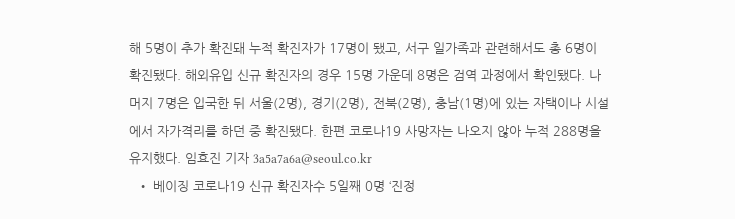해 5명이 추가 확진돼 누적 확진자가 17명이 됐고, 서구 일가족과 관련해서도 총 6명이 확진됐다. 해외유입 신규 확진자의 경우 15명 가운데 8명은 검역 과정에서 확인됐다. 나머지 7명은 입국한 뒤 서울(2명), 경기(2명), 전북(2명), 충남(1명)에 있는 자택이나 시설에서 자가격리를 하던 중 확진됐다. 한편 코로나19 사망자는 나오지 않아 누적 288명을 유지했다. 임효진 기자 3a5a7a6a@seoul.co.kr
  • 베이징 코로나19 신규 확진자수 5일째 0명 ‘진정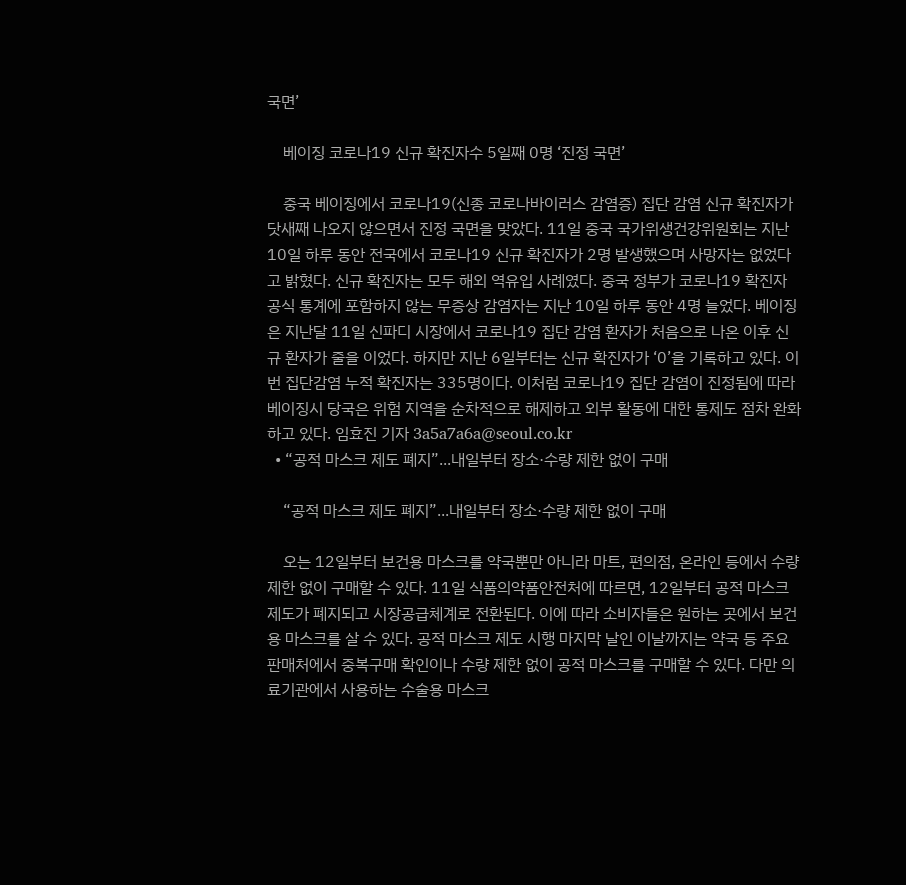국면’

    베이징 코로나19 신규 확진자수 5일째 0명 ‘진정 국면’

    중국 베이징에서 코로나19(신종 코로나바이러스 감염증) 집단 감염 신규 확진자가 닷새째 나오지 않으면서 진정 국면을 맞았다. 11일 중국 국가위생건강위원회는 지난 10일 하루 동안 전국에서 코로나19 신규 확진자가 2명 발생했으며 사망자는 없었다고 밝혔다. 신규 확진자는 모두 해외 역유입 사례였다. 중국 정부가 코로나19 확진자 공식 통계에 포함하지 않는 무증상 감염자는 지난 10일 하루 동안 4명 늘었다. 베이징은 지난달 11일 신파디 시장에서 코로나19 집단 감염 환자가 처음으로 나온 이후 신규 환자가 줄을 이었다. 하지만 지난 6일부터는 신규 확진자가 ‘0’을 기록하고 있다. 이번 집단감염 누적 확진자는 335명이다. 이처럼 코로나19 집단 감염이 진정됨에 따라 베이징시 당국은 위험 지역을 순차적으로 해제하고 외부 활동에 대한 통제도 점차 완화하고 있다. 임효진 기자 3a5a7a6a@seoul.co.kr
  • “공적 마스크 제도 폐지”...내일부터 장소·수량 제한 없이 구매

    “공적 마스크 제도 폐지”...내일부터 장소·수량 제한 없이 구매

    오는 12일부터 보건용 마스크를 약국뿐만 아니라 마트, 편의점, 온라인 등에서 수량 제한 없이 구매할 수 있다. 11일 식품의약품안전처에 따르면, 12일부터 공적 마스크 제도가 폐지되고 시장공급체계로 전환된다. 이에 따라 소비자들은 원하는 곳에서 보건용 마스크를 살 수 있다. 공적 마스크 제도 시행 마지막 날인 이날까지는 약국 등 주요 판매처에서 중복구매 확인이나 수량 제한 없이 공적 마스크를 구매할 수 있다. 다만 의료기관에서 사용하는 수술용 마스크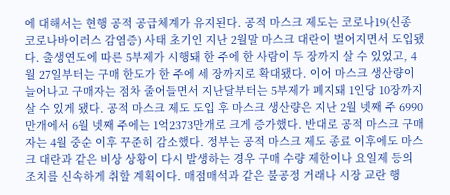에 대해서는 현행 공적 공급체계가 유지된다. 공적 마스크 제도는 코로나19(신종 코로나바이러스 감염증) 사태 초기인 지난 2월말 마스크 대란이 벌어지면서 도입됐다. 출생연도에 따른 5부제가 시행돼 한 주에 한 사람이 두 장까지 살 수 있었고, 4월 27일부터는 구매 한도가 한 주에 세 장까지로 확대됐다. 이어 마스크 생산량이 늘어나고 구매자는 점차 줄어들면서 지난달부터는 5부제가 폐지돼 1인당 10장까지 살 수 있게 됐다. 공적 마스크 제도 도입 후 마스크 생산량은 지난 2월 넷째 주 6990만개에서 6월 넷째 주에는 1억2373만개로 크게 증가했다. 반대로 공적 마스크 구매자는 4월 중순 이후 꾸준히 감소했다. 정부는 공적 마스크 제도 종료 이후에도 마스크 대란과 같은 비상 상황이 다시 발생하는 경우 구매 수량 제한이나 요일제 등의 조치를 신속하게 취할 계획이다. 매점매석과 같은 불공정 거래나 시장 교란 행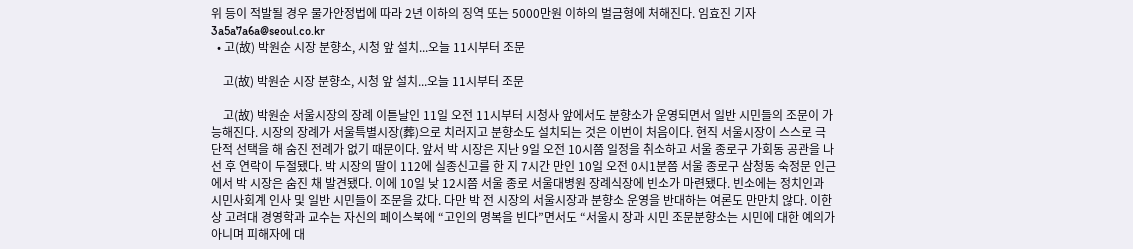위 등이 적발될 경우 물가안정법에 따라 2년 이하의 징역 또는 5000만원 이하의 벌금형에 처해진다. 임효진 기자 3a5a7a6a@seoul.co.kr
  • 고(故) 박원순 시장 분향소, 시청 앞 설치...오늘 11시부터 조문

    고(故) 박원순 시장 분향소, 시청 앞 설치...오늘 11시부터 조문

    고(故) 박원순 서울시장의 장례 이튿날인 11일 오전 11시부터 시청사 앞에서도 분향소가 운영되면서 일반 시민들의 조문이 가능해진다. 시장의 장례가 서울특별시장(葬)으로 치러지고 분향소도 설치되는 것은 이번이 처음이다. 현직 서울시장이 스스로 극단적 선택을 해 숨진 전례가 없기 때문이다. 앞서 박 시장은 지난 9일 오전 10시쯤 일정을 취소하고 서울 종로구 가회동 공관을 나선 후 연락이 두절됐다. 박 시장의 딸이 112에 실종신고를 한 지 7시간 만인 10일 오전 0시1분쯤 서울 종로구 삼청동 숙정문 인근에서 박 시장은 숨진 채 발견됐다. 이에 10일 낮 12시쯤 서울 종로 서울대병원 장례식장에 빈소가 마련됐다. 빈소에는 정치인과 시민사회계 인사 및 일반 시민들이 조문을 갔다. 다만 박 전 시장의 서울시장과 분향소 운영을 반대하는 여론도 만만치 않다. 이한상 고려대 경영학과 교수는 자신의 페이스북에 “고인의 명복을 빈다”면서도 “서울시 장과 시민 조문분향소는 시민에 대한 예의가 아니며 피해자에 대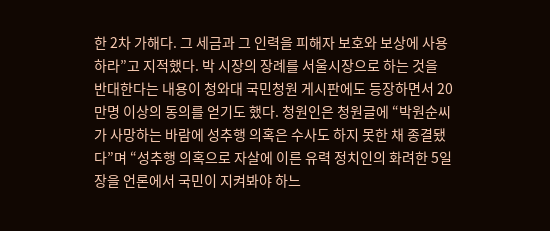한 2차 가해다. 그 세금과 그 인력을 피해자 보호와 보상에 사용하라”고 지적했다. 박 시장의 장례를 서울시장으로 하는 것을 반대한다는 내용이 청와대 국민청원 게시판에도 등장하면서 20만명 이상의 동의를 얻기도 했다. 청원인은 청원글에 “박원순씨가 사망하는 바람에 성추행 의혹은 수사도 하지 못한 채 종결됐다”며 “성추행 의혹으로 자살에 이른 유력 정치인의 화려한 5일장을 언론에서 국민이 지켜봐야 하느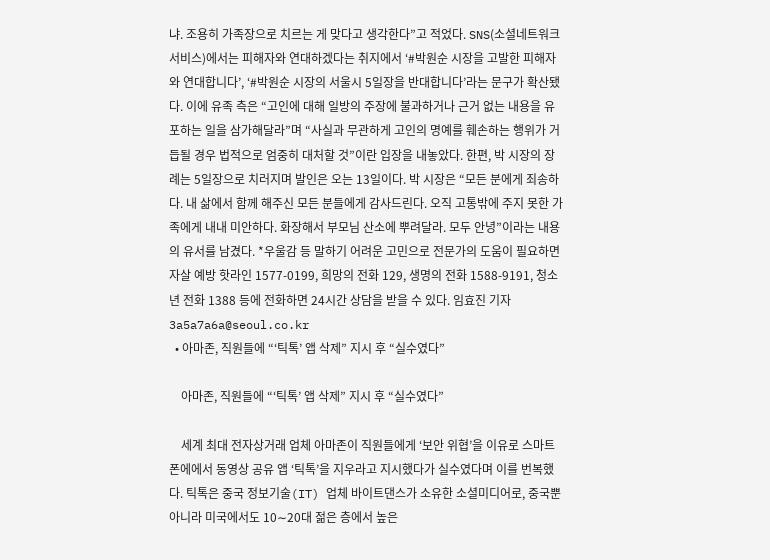냐. 조용히 가족장으로 치르는 게 맞다고 생각한다”고 적었다. SNS(소셜네트워크서비스)에서는 피해자와 연대하겠다는 취지에서 ‘#박원순 시장을 고발한 피해자와 연대합니다’, ‘#박원순 시장의 서울시 5일장을 반대합니다’라는 문구가 확산됐다. 이에 유족 측은 “고인에 대해 일방의 주장에 불과하거나 근거 없는 내용을 유포하는 일을 삼가해달라”며 “사실과 무관하게 고인의 명예를 훼손하는 행위가 거듭될 경우 법적으로 엄중히 대처할 것”이란 입장을 내놓았다. 한편, 박 시장의 장례는 5일장으로 치러지며 발인은 오는 13일이다. 박 시장은 “모든 분에게 죄송하다. 내 삶에서 함께 해주신 모든 분들에게 감사드린다. 오직 고통밖에 주지 못한 가족에게 내내 미안하다. 화장해서 부모님 산소에 뿌려달라. 모두 안녕”이라는 내용의 유서를 남겼다. *우울감 등 말하기 어려운 고민으로 전문가의 도움이 필요하면 자살 예방 핫라인 1577-0199, 희망의 전화 129, 생명의 전화 1588-9191, 청소년 전화 1388 등에 전화하면 24시간 상담을 받을 수 있다. 임효진 기자 3a5a7a6a@seoul.co.kr
  • 아마존, 직원들에 “‘틱톡’ 앱 삭제” 지시 후 “실수였다”

    아마존, 직원들에 “‘틱톡’ 앱 삭제” 지시 후 “실수였다”

    세계 최대 전자상거래 업체 아마존이 직원들에게 ‘보안 위협’을 이유로 스마트폰에에서 동영상 공유 앱 ‘틱톡’을 지우라고 지시했다가 실수였다며 이를 번복했다. 틱톡은 중국 정보기술(IT) 업체 바이트댄스가 소유한 소셜미디어로, 중국뿐 아니라 미국에서도 10∼20대 젊은 층에서 높은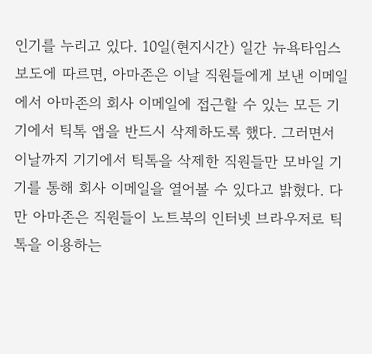인기를 누리고 있다. 10일(현지시간) 일간 뉴욕타임스 보도에 따르면, 아마존은 이날 직원들에게 보낸 이메일에서 아마존의 회사 이메일에 접근할 수 있는 모든 기기에서 틱톡 앱을 반드시 삭제하도록 했다. 그러면서 이날까지 기기에서 틱톡을 삭제한 직원들만 모바일 기기를 통해 회사 이메일을 열어볼 수 있다고 밝혔다. 다만 아마존은 직원들이 노트북의 인터넷 브라우저로 틱톡을 이용하는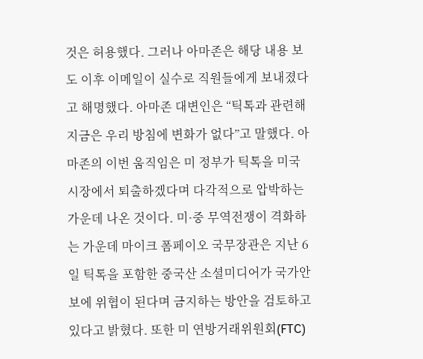것은 허용했다. 그러나 아마존은 해당 내용 보도 이후 이메일이 실수로 직원들에게 보내졌다고 해명했다. 아마존 대변인은 “틱톡과 관련해 지금은 우리 방침에 변화가 없다”고 말했다. 아마존의 이번 움직임은 미 정부가 틱톡을 미국 시장에서 퇴출하겠다며 다각적으로 압박하는 가운데 나온 것이다. 미·중 무역전쟁이 격화하는 가운데 마이크 폼페이오 국무장관은 지난 6일 틱톡을 포함한 중국산 소셜미디어가 국가안보에 위협이 된다며 금지하는 방안을 검토하고 있다고 밝혔다. 또한 미 연방거래위원회(FTC)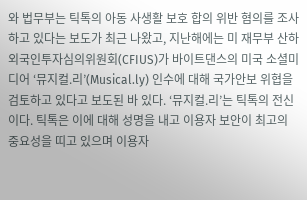와 법무부는 틱톡의 아동 사생활 보호 합의 위반 혐의를 조사하고 있다는 보도가 최근 나왔고, 지난해에는 미 재무부 산하 외국인투자심의위원회(CFIUS)가 바이트댄스의 미국 소셜미디어 ‘뮤지컬.리’(Musical.ly) 인수에 대해 국가안보 위협을 검토하고 있다고 보도된 바 있다. ‘뮤지컬.리’는 틱톡의 전신이다. 틱톡은 이에 대해 성명을 내고 이용자 보안이 최고의 중요성을 띠고 있으며 이용자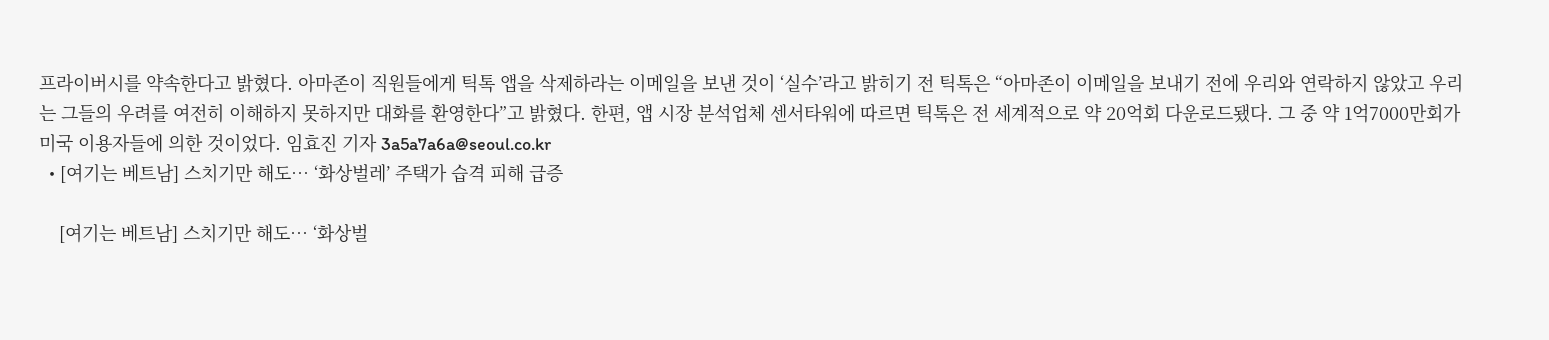프라이버시를 약속한다고 밝혔다. 아마존이 직원들에게 틱톡 앱을 삭제하라는 이메일을 보낸 것이 ‘실수’라고 밝히기 전 틱톡은 “아마존이 이메일을 보내기 전에 우리와 연락하지 않았고 우리는 그들의 우려를 여전히 이해하지 못하지만 대화를 환영한다”고 밝혔다. 한편, 앱 시장 분석업체 센서타워에 따르면 틱톡은 전 세계적으로 약 20억회 다운로드됐다. 그 중 약 1억7000만회가 미국 이용자들에 의한 것이었다. 임효진 기자 3a5a7a6a@seoul.co.kr
  • [여기는 베트남] 스치기만 해도… ‘화상벌레’ 주택가 습격 피해 급증

    [여기는 베트남] 스치기만 해도… ‘화상벌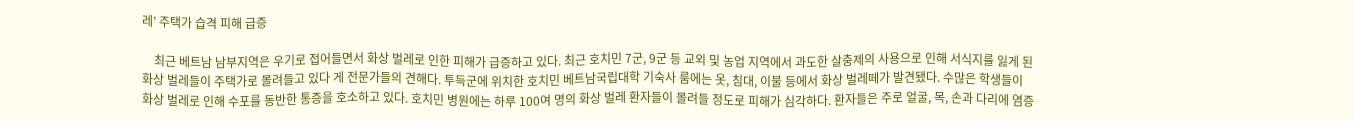레’ 주택가 습격 피해 급증

    최근 베트남 남부지역은 우기로 접어들면서 화상 벌레로 인한 피해가 급증하고 있다. 최근 호치민 7군, 9군 등 교외 및 농업 지역에서 과도한 살충제의 사용으로 인해 서식지를 잃게 된 화상 벌레들이 주택가로 몰려들고 있다 게 전문가들의 견해다. 투득군에 위치한 호치민 베트남국립대학 기숙사 룸에는 옷, 침대, 이불 등에서 화상 벌레떼가 발견됐다. 수많은 학생들이 화상 벌레로 인해 수포를 동반한 통증을 호소하고 있다. 호치민 병원에는 하루 100여 명의 화상 벌레 환자들이 몰려들 정도로 피해가 심각하다. 환자들은 주로 얼굴, 목, 손과 다리에 염증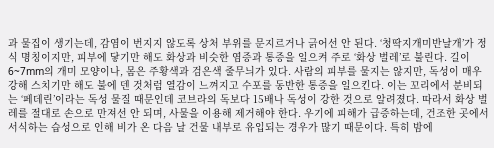과 물집이 생기는데, 감염이 번지지 않도록 상처 부위를 문지르거나 긁어선 안 된다. ‘청딱지개미반날개’가 정식 명칭이지만, 피부에 닿기만 해도 화상과 비슷한 염증과 통증을 일으켜 주로 ‘화상 벌레’로 불린다. 길이 6~7mm의 개미 모양이나, 몸은 주황색과 검은색 줄무늬가 있다. 사람의 피부를 물지는 않지만, 독성이 매우 강해 스치기만 해도 불에 덴 것처럼 열감이 느껴지고 수포를 동반한 통증을 일으킨다. 이는 꼬리에서 분비되는 ‘페데린’이라는 독성 물질 때문인데 코브라의 독보다 15배나 독성이 강한 것으로 알려졌다. 따라서 화상 벌레를 절대로 손으로 만져선 안 되며, 사물을 이용해 제거해야 한다. 우기에 피해가 급증하는데, 건조한 곳에서 서식하는 습성으로 인해 비가 온 다음 날 건물 내부로 유입되는 경우가 많기 때문이다. 특히 밤에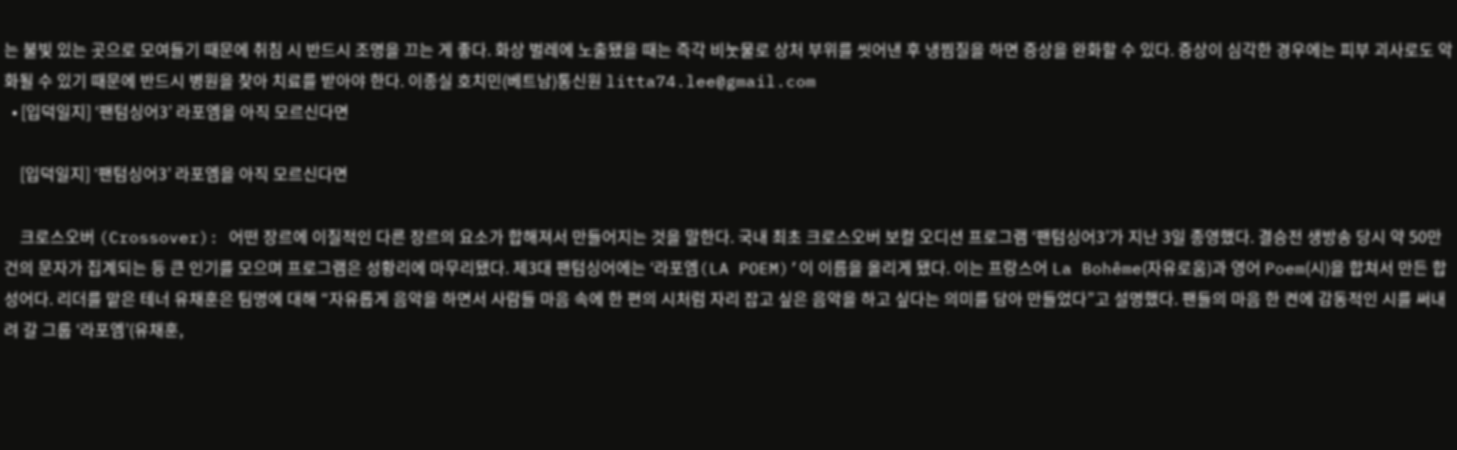는 불빛 있는 곳으로 모여들기 때문에 취침 시 반드시 조명을 끄는 게 좋다. 화상 벌레에 노출됐을 때는 즉각 비눗물로 상처 부위를 씻어낸 후 냉찜질을 하면 증상을 완화할 수 있다. 증상이 심각한 경우에는 피부 괴사로도 악화될 수 있기 때문에 반드시 병원을 찾아 치료를 받아야 한다. 이종실 호치민(베트남)통신원 litta74.lee@gmail.com
  • [입덕일지] ‘팬텀싱어3’ 라포엠을 아직 모르신다면

    [입덕일지] ‘팬텀싱어3’ 라포엠을 아직 모르신다면

    크로스오버 (Crossover): 어떤 장르에 이질적인 다른 장르의 요소가 합해져서 만들어지는 것을 말한다. 국내 최초 크로스오버 보컬 오디션 프로그램 ‘팬텀싱어3’가 지난 3일 종영했다. 결승전 생방송 당시 약 50만 건의 문자가 집계되는 등 큰 인기를 모으며 프로그램은 성황리에 마무리됐다. 제3대 팬텀싱어에는 ‘라포엠(LA POEM)’이 이름을 올리게 됐다. 이는 프랑스어 La Bohême(자유로움)과 영어 Poem(시)을 합쳐서 만든 합성어다. 리더를 맡은 테너 유채훈은 팀명에 대해 “자유롭게 음악을 하면서 사람들 마음 속에 한 편의 시처럼 자리 잡고 싶은 음악을 하고 싶다는 의미를 담아 만들었다”고 설명했다. 팬들의 마음 한 켠에 감동적인 시를 써내려 갈 그룹 ‘라포엠’(유채훈,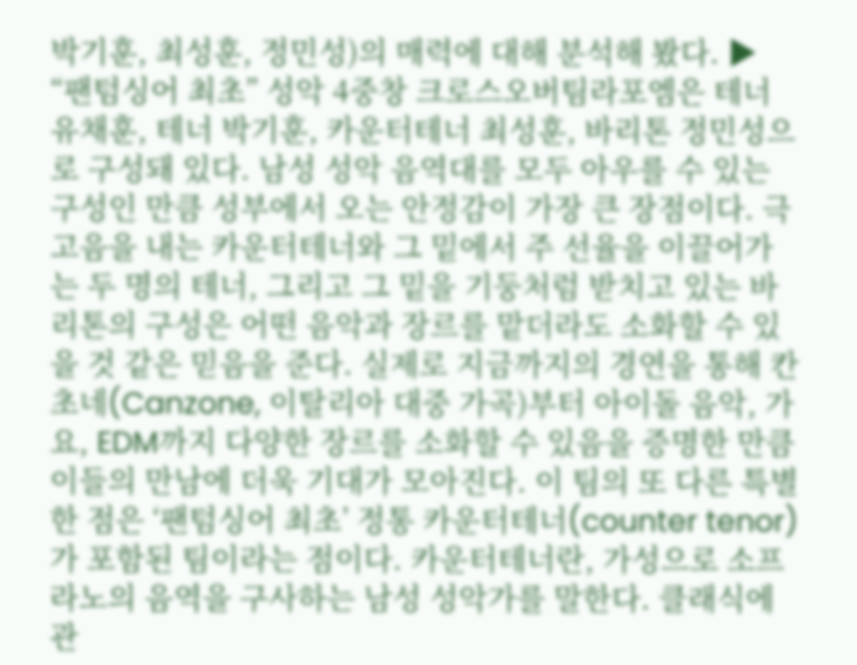박기훈, 최성훈, 정민성)의 매력에 대해 분석해 봤다. ▶ “팬텀싱어 최초” 성악 4중창 크로스오버팀라포엠은 테너 유채훈, 테너 박기훈, 카운터테너 최성훈, 바리톤 정민성으로 구성돼 있다. 남성 성악 음역대를 모두 아우를 수 있는 구성인 만큼 성부에서 오는 안정감이 가장 큰 장점이다. 극고음을 내는 카운터테너와 그 밑에서 주 선율을 이끌어가는 두 명의 테너, 그리고 그 밑을 기둥처럼 받치고 있는 바리톤의 구성은 어떤 음악과 장르를 맡더라도 소화할 수 있을 것 같은 믿음을 준다. 실제로 지금까지의 경연을 통해 칸초네(Canzone, 이탈리아 대중 가곡)부터 아이돌 음악, 가요, EDM까지 다양한 장르를 소화할 수 있음을 증명한 만큼 이들의 만남에 더욱 기대가 모아진다. 이 팀의 또 다른 특별한 점은 ‘팬텀싱어 최초’ 정통 카운터테너(counter tenor)가 포함된 팀이라는 점이다. 카운터테너란, 가성으로 소프라노의 음역을 구사하는 남성 성악가를 말한다. 클래식에 관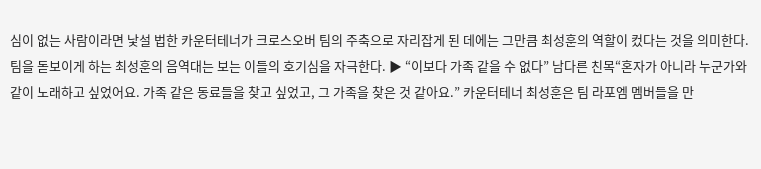심이 없는 사람이라면 낯설 법한 카운터테너가 크로스오버 팀의 주축으로 자리잡게 된 데에는 그만큼 최성훈의 역할이 컸다는 것을 의미한다. 팀을 돋보이게 하는 최성훈의 음역대는 보는 이들의 호기심을 자극한다. ▶ “이보다 가족 같을 수 없다” 남다른 친목“혼자가 아니라 누군가와 같이 노래하고 싶었어요. 가족 같은 동료들을 찾고 싶었고, 그 가족을 찾은 것 같아요.” 카운터테너 최성훈은 팀 라포엠 멤버들을 만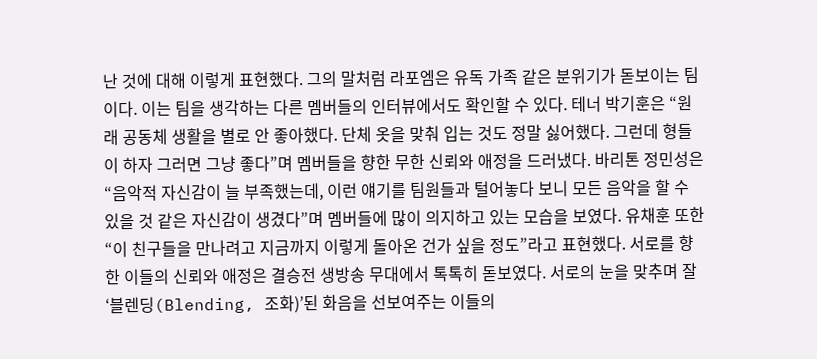난 것에 대해 이렇게 표현했다. 그의 말처럼 라포엠은 유독 가족 같은 분위기가 돋보이는 팀이다. 이는 팀을 생각하는 다른 멤버들의 인터뷰에서도 확인할 수 있다. 테너 박기훈은 “원래 공동체 생활을 별로 안 좋아했다. 단체 옷을 맞춰 입는 것도 정말 싫어했다. 그런데 형들이 하자 그러면 그냥 좋다”며 멤버들을 향한 무한 신뢰와 애정을 드러냈다. 바리톤 정민성은 “음악적 자신감이 늘 부족했는데, 이런 얘기를 팀원들과 털어놓다 보니 모든 음악을 할 수 있을 것 같은 자신감이 생겼다”며 멤버들에 많이 의지하고 있는 모습을 보였다. 유채훈 또한 “이 친구들을 만나려고 지금까지 이렇게 돌아온 건가 싶을 정도”라고 표현했다. 서로를 향한 이들의 신뢰와 애정은 결승전 생방송 무대에서 톡톡히 돋보였다. 서로의 눈을 맞추며 잘 ‘블렌딩(Blending, 조화)’된 화음을 선보여주는 이들의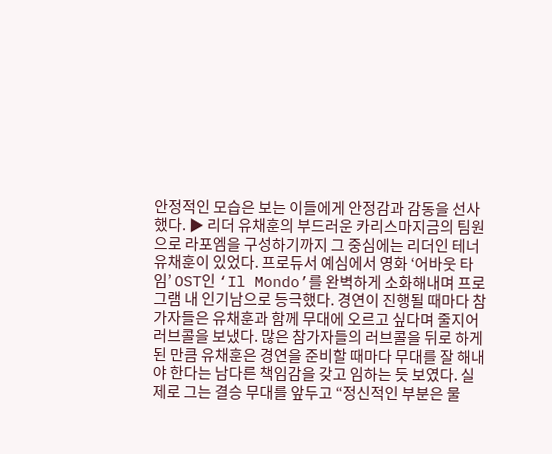안정적인 모습은 보는 이들에게 안정감과 감동을 선사했다. ▶ 리더 유채훈의 부드러운 카리스마지금의 팀원으로 라포엠을 구성하기까지 그 중심에는 리더인 테너 유채훈이 있었다. 프로듀서 예심에서 영화 ‘어바웃 타임’ OST인 ‘Il Mondo’를 완벽하게 소화해내며 프로그램 내 인기남으로 등극했다. 경연이 진행될 때마다 참가자들은 유채훈과 함께 무대에 오르고 싶다며 줄지어 러브콜을 보냈다. 많은 참가자들의 러브콜을 뒤로 하게 된 만큼 유채훈은 경연을 준비할 때마다 무대를 잘 해내야 한다는 남다른 책임감을 갖고 임하는 듯 보였다. 실제로 그는 결승 무대를 앞두고 “정신적인 부분은 물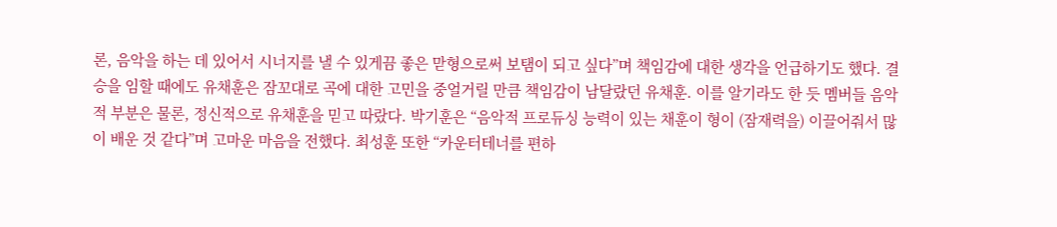론, 음악을 하는 데 있어서 시너지를 낼 수 있게끔 좋은 맏형으로써 보탬이 되고 싶다”며 책임감에 대한 생각을 언급하기도 했다. 결승을 임할 때에도 유채훈은 잠꼬대로 곡에 대한 고민을 중얼거릴 만큼 책임감이 남달랐던 유채훈. 이를 알기라도 한 듯 멤버들 음악적 부분은 물론, 정신적으로 유채훈을 믿고 따랐다. 박기훈은 “음악적 프로듀싱 능력이 있는 채훈이 형이 (잠재력을) 이끌어줘서 많이 배운 것 같다”며 고마운 마음을 전했다. 최성훈 또한 “카운터테너를 편하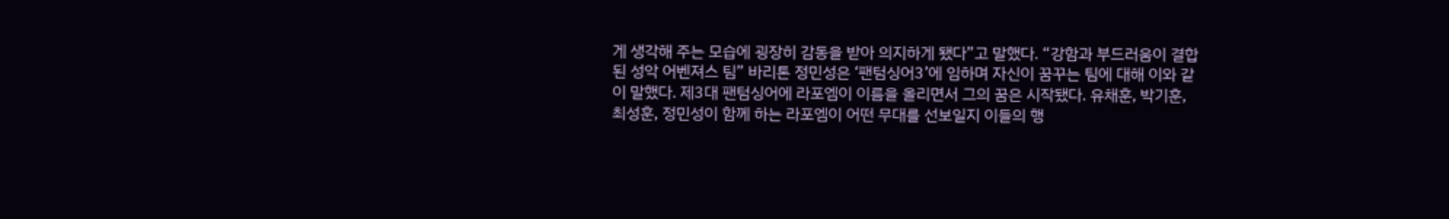게 생각해 주는 모습에 굉장히 감동을 받아 의지하게 됐다”고 말했다. “강함과 부드러움이 결합된 성악 어벤져스 팀” 바리톤 정민성은 ‘팬텀싱어3’에 임하며 자신이 꿈꾸는 팀에 대해 이와 같이 말했다. 제3대 팬텀싱어에 라포엠이 이름을 올리면서 그의 꿈은 시작됐다. 유채훈, 박기훈, 최성훈, 정민성이 함께 하는 라포엠이 어떤 무대를 선보일지 이들의 행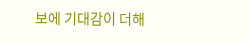보에 기대감이 더해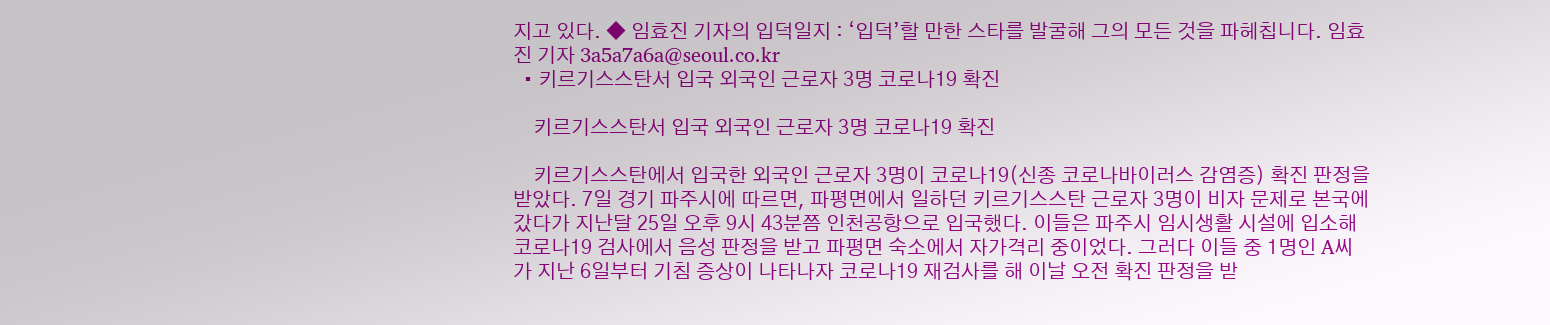지고 있다. ◆ 임효진 기자의 입덕일지 : ‘입덕’할 만한 스타를 발굴해 그의 모든 것을 파헤칩니다. 임효진 기자 3a5a7a6a@seoul.co.kr
  • 키르기스스탄서 입국 외국인 근로자 3명 코로나19 확진

    키르기스스탄서 입국 외국인 근로자 3명 코로나19 확진

    키르기스스탄에서 입국한 외국인 근로자 3명이 코로나19(신종 코로나바이러스 감염증) 확진 판정을 받았다. 7일 경기 파주시에 따르면, 파평면에서 일하던 키르기스스탄 근로자 3명이 비자 문제로 본국에 갔다가 지난달 25일 오후 9시 43분쯤 인천공항으로 입국했다. 이들은 파주시 임시생활 시설에 입소해 코로나19 검사에서 음성 판정을 받고 파평면 숙소에서 자가격리 중이었다. 그러다 이들 중 1명인 A씨가 지난 6일부터 기침 증상이 나타나자 코로나19 재검사를 해 이날 오전 확진 판정을 받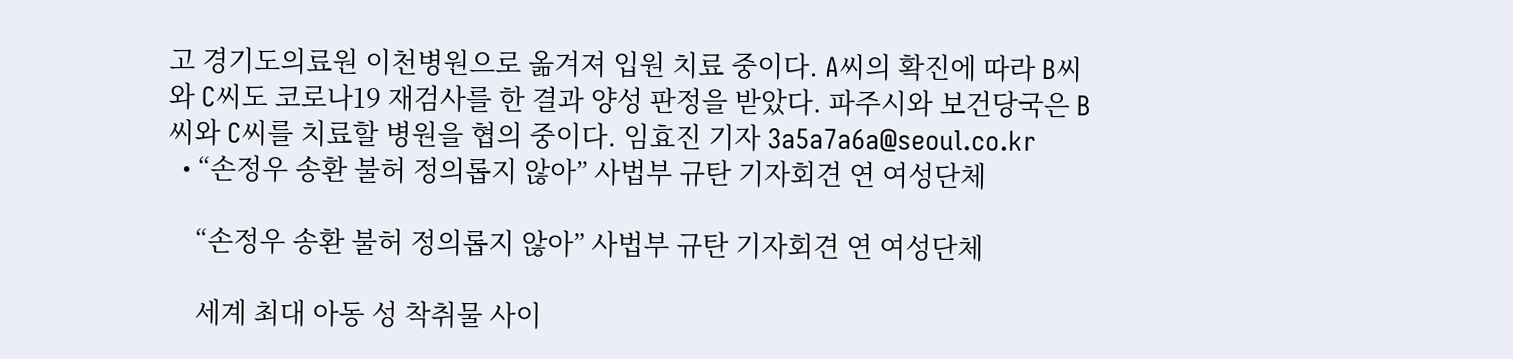고 경기도의료원 이천병원으로 옮겨져 입원 치료 중이다. A씨의 확진에 따라 B씨와 C씨도 코로나19 재검사를 한 결과 양성 판정을 받았다. 파주시와 보건당국은 B씨와 C씨를 치료할 병원을 협의 중이다. 임효진 기자 3a5a7a6a@seoul.co.kr
  • “손정우 송환 불허 정의롭지 않아” 사법부 규탄 기자회견 연 여성단체

    “손정우 송환 불허 정의롭지 않아” 사법부 규탄 기자회견 연 여성단체

    세계 최대 아동 성 착취물 사이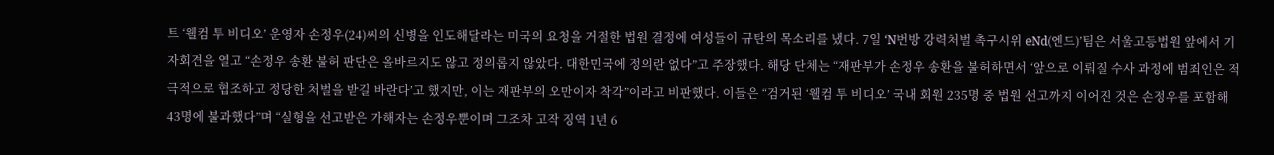트 ‘웰컴 투 비디오’ 운영자 손정우(24)씨의 신병을 인도해달라는 미국의 요청을 거절한 법원 결정에 여성들이 규탄의 목소리를 냈다. 7일 ‘N번방 강력처벌 촉구시위 eNd(엔드)’팀은 서울고등법원 앞에서 기자회견을 열고 “손정우 송환 불허 판단은 올바르지도 않고 정의롭지 않았다. 대한민국에 정의란 없다”고 주장했다. 해당 단체는 “재판부가 손정우 송환을 불허하면서 ‘앞으로 이뤄질 수사 과정에 범죄인은 적극적으로 협조하고 정당한 처벌을 받길 바란다’고 했지만, 이는 재판부의 오만이자 착각”이라고 비판했다. 이들은 “검거된 ‘웰컴 투 비디오’ 국내 회원 235명 중 법원 선고까지 이어진 것은 손정우를 포함해 43명에 불과했다”며 “실형을 선고받은 가해자는 손정우뿐이며 그조차 고작 징역 1년 6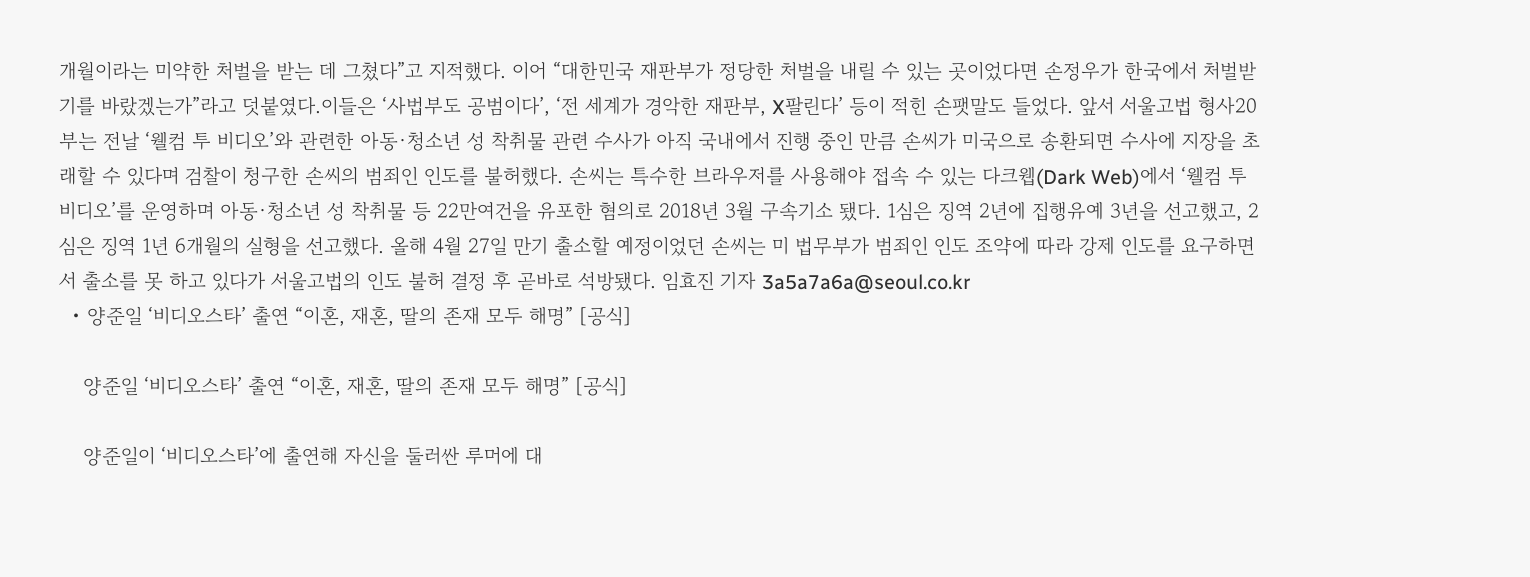개월이라는 미약한 처벌을 받는 데 그쳤다”고 지적했다. 이어 “대한민국 재판부가 정당한 처벌을 내릴 수 있는 곳이었다면 손정우가 한국에서 처벌받기를 바랐겠는가”라고 덧붙였다.이들은 ‘사법부도 공범이다’, ‘전 세계가 경악한 재판부, X팔린다’ 등이 적힌 손팻말도 들었다. 앞서 서울고법 형사20부는 전날 ‘웰컴 투 비디오’와 관련한 아동·청소년 성 착취물 관련 수사가 아직 국내에서 진행 중인 만큼 손씨가 미국으로 송환되면 수사에 지장을 초래할 수 있다며 검찰이 청구한 손씨의 범죄인 인도를 불허했다. 손씨는 특수한 브라우저를 사용해야 접속 수 있는 다크웹(Dark Web)에서 ‘웰컴 투 비디오’를 운영하며 아동·청소년 성 착취물 등 22만여건을 유포한 혐의로 2018년 3월 구속기소 됐다. 1심은 징역 2년에 집행유예 3년을 선고했고, 2심은 징역 1년 6개월의 실형을 선고했다. 올해 4월 27일 만기 출소할 예정이었던 손씨는 미 법무부가 범죄인 인도 조약에 따라 강제 인도를 요구하면서 출소를 못 하고 있다가 서울고법의 인도 불허 결정 후 곧바로 석방됐다. 임효진 기자 3a5a7a6a@seoul.co.kr
  • 양준일 ‘비디오스타’ 출연 “이혼, 재혼, 딸의 존재 모두 해명” [공식]

    양준일 ‘비디오스타’ 출연 “이혼, 재혼, 딸의 존재 모두 해명” [공식]

    양준일이 ‘비디오스타’에 출연해 자신을 둘러싼 루머에 대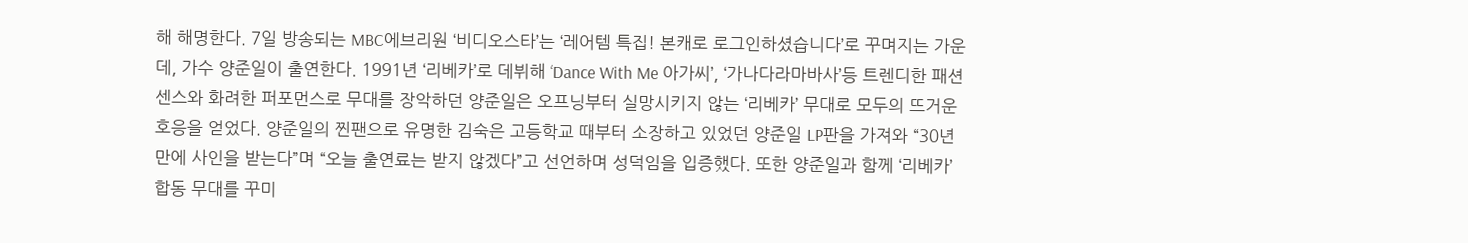해 해명한다. 7일 방송되는 MBC에브리원 ‘비디오스타’는 ‘레어템 특집! 본캐로 로그인하셨습니다’로 꾸며지는 가운데, 가수 양준일이 출연한다. 1991년 ‘리베카’로 데뷔해 ‘Dance With Me 아가씨’, ‘가나다라마바사’등 트렌디한 패션센스와 화려한 퍼포먼스로 무대를 장악하던 양준일은 오프닝부터 실망시키지 않는 ‘리베카’ 무대로 모두의 뜨거운 호응을 얻었다. 양준일의 찐팬으로 유명한 김숙은 고등학교 때부터 소장하고 있었던 양준일 LP판을 가져와 “30년 만에 사인을 받는다”며 “오늘 출연료는 받지 않겠다”고 선언하며 성덕임을 입증했다. 또한 양준일과 함께 ‘리베카’ 합동 무대를 꾸미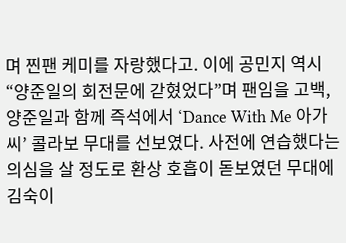며 찐팬 케미를 자랑했다고. 이에 공민지 역시 “양준일의 회전문에 갇혔었다”며 팬임을 고백, 양준일과 함께 즉석에서 ‘Dance With Me 아가씨’ 콜라보 무대를 선보였다. 사전에 연습했다는 의심을 살 정도로 환상 호흡이 돋보였던 무대에 김숙이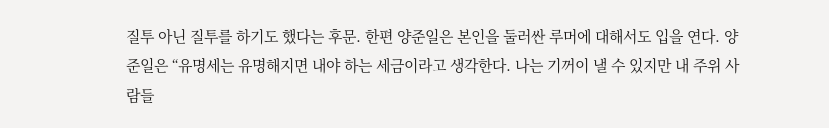질투 아닌 질투를 하기도 했다는 후문. 한편 양준일은 본인을 둘러싼 루머에 대해서도 입을 연다. 양준일은 “유명세는 유명해지면 내야 하는 세금이라고 생각한다. 나는 기꺼이 낼 수 있지만 내 주위 사람들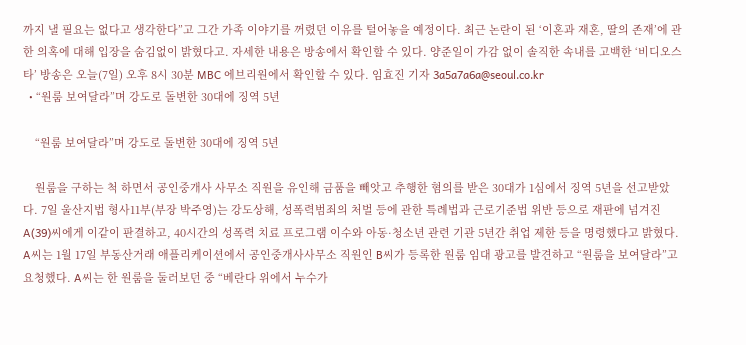까지 낼 필요는 없다고 생각한다”고 그간 가족 이야기를 꺼렸던 이유를 털어놓을 예정이다. 최근 논란이 된 ‘이혼과 재혼, 딸의 존재’에 관한 의혹에 대해 입장을 숨김없이 밝혔다고. 자세한 내용은 방송에서 확인할 수 있다. 양준일이 가감 없이 솔직한 속내를 고백한 ‘비디오스타’ 방송은 오늘(7일) 오후 8시 30분 MBC 에브리원에서 확인할 수 있다. 임효진 기자 3a5a7a6a@seoul.co.kr
  • “원룸 보여달라”며 강도로 돌변한 30대에 징역 5년

    “원룸 보여달라”며 강도로 돌변한 30대에 징역 5년

    원룸을 구하는 척 하면서 공인중개사 사무소 직원을 유인해 금품을 빼앗고 추행한 혐의를 받은 30대가 1심에서 징역 5년을 선고받았다. 7일 울산지법 형사11부(부장 박주영)는 강도상해, 성폭력범죄의 처벌 등에 관한 특례법과 근로기준법 위반 등으로 재판에 넘겨진 A(39)씨에게 이같이 판결하고, 40시간의 성폭력 치료 프로그램 이수와 아동·청소년 관련 기관 5년간 취업 제한 등을 명령했다고 밝혔다. A씨는 1월 17일 부동산거래 애플리케이션에서 공인중개사사무소 직원인 B씨가 등록한 원룸 임대 광고를 발견하고 “원룸을 보여달라”고 요청했다. A씨는 한 원룸을 둘러보던 중 “베란다 위에서 누수가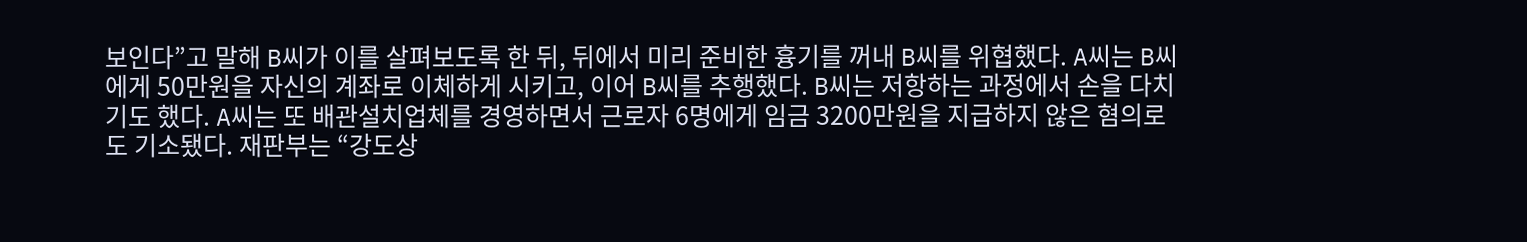보인다”고 말해 B씨가 이를 살펴보도록 한 뒤, 뒤에서 미리 준비한 흉기를 꺼내 B씨를 위협했다. A씨는 B씨에게 50만원을 자신의 계좌로 이체하게 시키고, 이어 B씨를 추행했다. B씨는 저항하는 과정에서 손을 다치기도 했다. A씨는 또 배관설치업체를 경영하면서 근로자 6명에게 임금 3200만원을 지급하지 않은 혐의로도 기소됐다. 재판부는 “강도상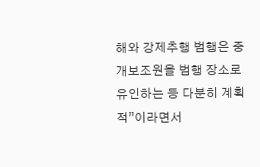해와 강제추행 범행은 중개보조원을 범행 장소로 유인하는 등 다분히 계획적”이라면서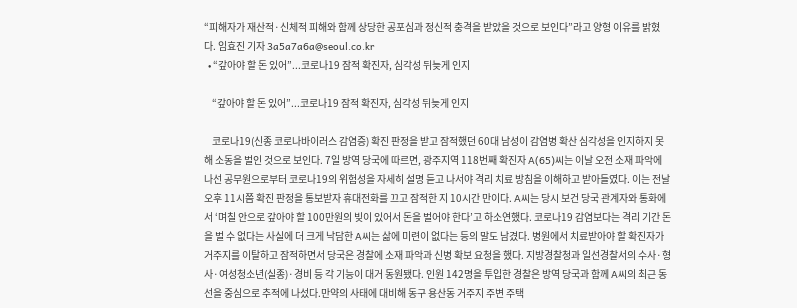“피해자가 재산적·신체적 피해와 함께 상당한 공포심과 정신적 충격을 받았을 것으로 보인다”라고 양형 이유를 밝혔다. 임효진 기자 3a5a7a6a@seoul.co.kr
  • “갚아야 할 돈 있어”...코로나19 잠적 확진자, 심각성 뒤늦게 인지

    “갚아야 할 돈 있어”...코로나19 잠적 확진자, 심각성 뒤늦게 인지

    코로나19(신종 코로나바이러스 감염증) 확진 판정을 받고 잠적했던 60대 남성이 감염병 확산 심각성을 인지하지 못해 소동을 벌인 것으로 보인다. 7일 방역 당국에 따르면, 광주지역 118번째 확진자 A(65)씨는 이날 오전 소재 파악에 나선 공무원으로부터 코로나19의 위험성을 자세히 설명 듣고 나서야 격리 치료 방침을 이해하고 받아들였다. 이는 전날 오후 11시쯤 확진 판정을 통보받자 휴대전화를 끄고 잠적한 지 10시간 만이다. A씨는 당시 보건 당국 관계자와 통화에서 ‘며칠 안으로 갚아야 할 100만원의 빚이 있어서 돈을 벌어야 한다’고 하소연했다. 코로나19 감염보다는 격리 기간 돈을 벌 수 없다는 사실에 더 크게 낙담한 A씨는 삶에 미련이 없다는 등의 말도 남겼다. 병원에서 치료받아야 할 확진자가 거주지를 이탈하고 잠적하면서 당국은 경찰에 소재 파악과 신병 확보 요청을 했다. 지방경찰청과 일선경찰서의 수사·형사·여성청소년(실종)·경비 등 각 기능이 대거 동원됐다. 인원 142명을 투입한 경찰은 방역 당국과 함께 A씨의 최근 동선을 중심으로 추적에 나섰다.만약의 사태에 대비해 동구 용산동 거주지 주변 주택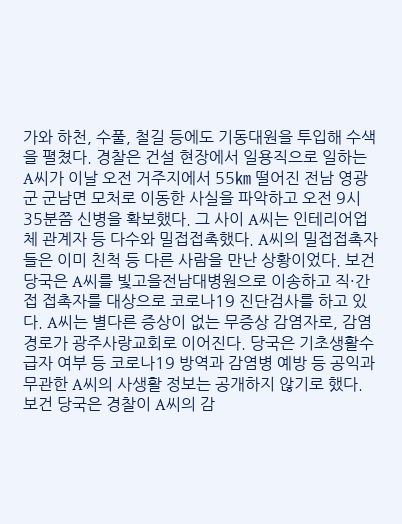가와 하천, 수풀, 철길 등에도 기동대원을 투입해 수색을 펼쳤다. 경찰은 건설 현장에서 일용직으로 일하는 A씨가 이날 오전 거주지에서 55㎞ 떨어진 전남 영광군 군남면 모처로 이동한 사실을 파악하고 오전 9시 35분쯤 신병을 확보했다. 그 사이 A씨는 인테리어업체 관계자 등 다수와 밀접접촉했다. A씨의 밀접접촉자들은 이미 친척 등 다른 사람을 만난 상황이었다. 보건 당국은 A씨를 빛고을전남대병원으로 이송하고 직·간접 접촉자를 대상으로 코로나19 진단검사를 하고 있다. A씨는 별다른 증상이 없는 무증상 감염자로, 감염경로가 광주사랑교회로 이어진다. 당국은 기초생활수급자 여부 등 코로나19 방역과 감염병 예방 등 공익과 무관한 A씨의 사생활 정보는 공개하지 않기로 했다. 보건 당국은 경찰이 A씨의 감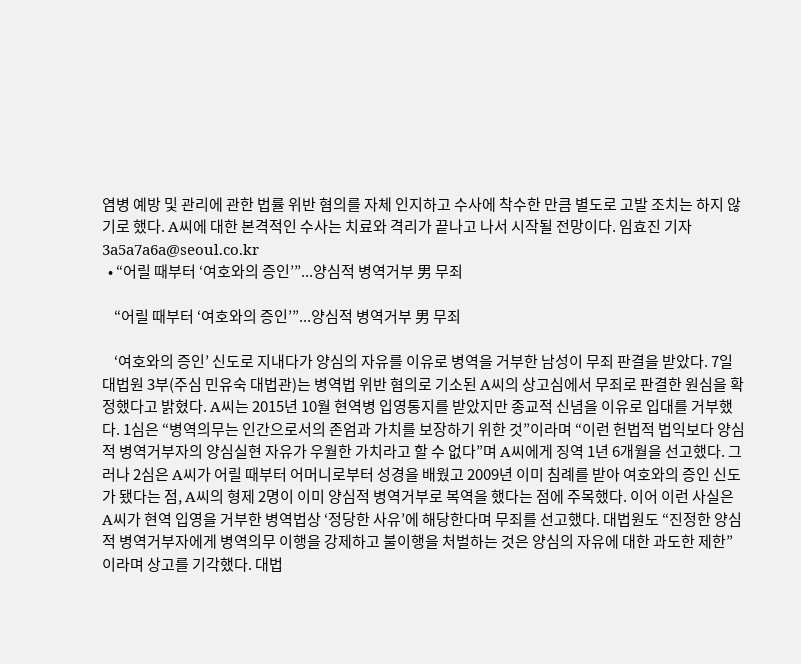염병 예방 및 관리에 관한 법률 위반 혐의를 자체 인지하고 수사에 착수한 만큼 별도로 고발 조치는 하지 않기로 했다. A씨에 대한 본격적인 수사는 치료와 격리가 끝나고 나서 시작될 전망이다. 임효진 기자 3a5a7a6a@seoul.co.kr
  • “어릴 때부터 ‘여호와의 증인’”...양심적 병역거부 男 무죄

    “어릴 때부터 ‘여호와의 증인’”...양심적 병역거부 男 무죄

    ‘여호와의 증인’ 신도로 지내다가 양심의 자유를 이유로 병역을 거부한 남성이 무죄 판결을 받았다. 7일 대법원 3부(주심 민유숙 대법관)는 병역법 위반 혐의로 기소된 A씨의 상고심에서 무죄로 판결한 원심을 확정했다고 밝혔다. A씨는 2015년 10월 현역병 입영통지를 받았지만 종교적 신념을 이유로 입대를 거부했다. 1심은 “병역의무는 인간으로서의 존엄과 가치를 보장하기 위한 것”이라며 “이런 헌법적 법익보다 양심적 병역거부자의 양심실현 자유가 우월한 가치라고 할 수 없다”며 A씨에게 징역 1년 6개월을 선고했다. 그러나 2심은 A씨가 어릴 때부터 어머니로부터 성경을 배웠고 2009년 이미 침례를 받아 여호와의 증인 신도가 됐다는 점, A씨의 형제 2명이 이미 양심적 병역거부로 복역을 했다는 점에 주목했다. 이어 이런 사실은 A씨가 현역 입영을 거부한 병역법상 ‘정당한 사유’에 해당한다며 무죄를 선고했다. 대법원도 “진정한 양심적 병역거부자에게 병역의무 이행을 강제하고 불이행을 처벌하는 것은 양심의 자유에 대한 과도한 제한”이라며 상고를 기각했다. 대법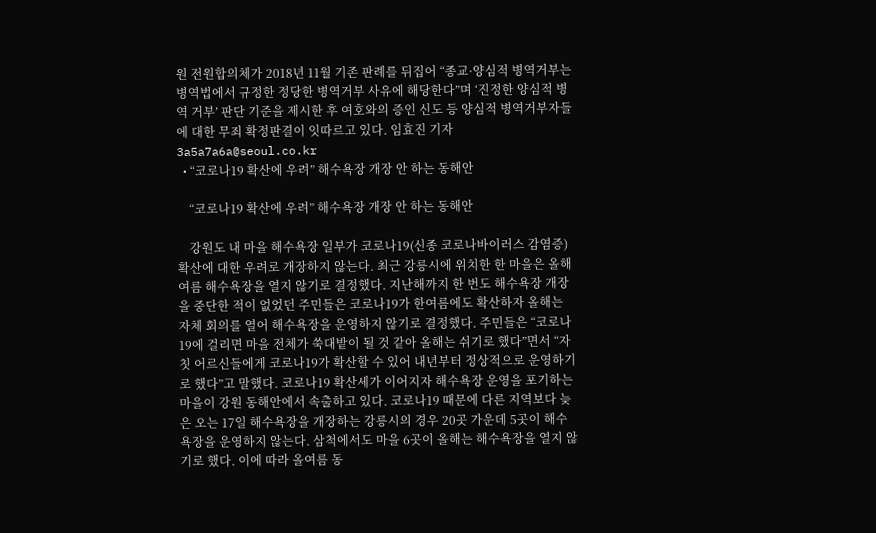원 전원합의체가 2018년 11월 기존 판례를 뒤집어 “종교·양심적 병역거부는 병역법에서 규정한 정당한 병역거부 사유에 해당한다”며 ‘진정한 양심적 병역 거부’ 판단 기준을 제시한 후 여호와의 증인 신도 등 양심적 병역거부자들에 대한 무죄 확정판결이 잇따르고 있다. 임효진 기자 3a5a7a6a@seoul.co.kr
  • “코로나19 확산에 우려” 해수욕장 개장 안 하는 동해안

    “코로나19 확산에 우려” 해수욕장 개장 안 하는 동해안

    강원도 내 마을 해수욕장 일부가 코로나19(신종 코로나바이러스 감염증) 확산에 대한 우려로 개장하지 않는다. 최근 강릉시에 위치한 한 마을은 올해 여름 해수욕장을 열지 않기로 결정했다. 지난해까지 한 번도 해수욕장 개장을 중단한 적이 없었던 주민들은 코로나19가 한여름에도 확산하자 올해는 자체 회의를 열어 해수욕장을 운영하지 않기로 결정했다. 주민들은 “코로나19에 걸리면 마을 전체가 쑥대밭이 될 것 같아 올해는 쉬기로 했다”면서 “자칫 어르신들에게 코로나19가 확산할 수 있어 내년부터 정상적으로 운영하기로 했다”고 말했다. 코로나19 확산세가 이어지자 해수욕장 운영을 포기하는 마을이 강원 동해안에서 속출하고 있다. 코로나19 때문에 다른 지역보다 늦은 오는 17일 해수욕장을 개장하는 강릉시의 경우 20곳 가운데 5곳이 해수욕장을 운영하지 않는다. 삼척에서도 마을 6곳이 올해는 해수욕장을 열지 않기로 했다. 이에 따라 올여름 동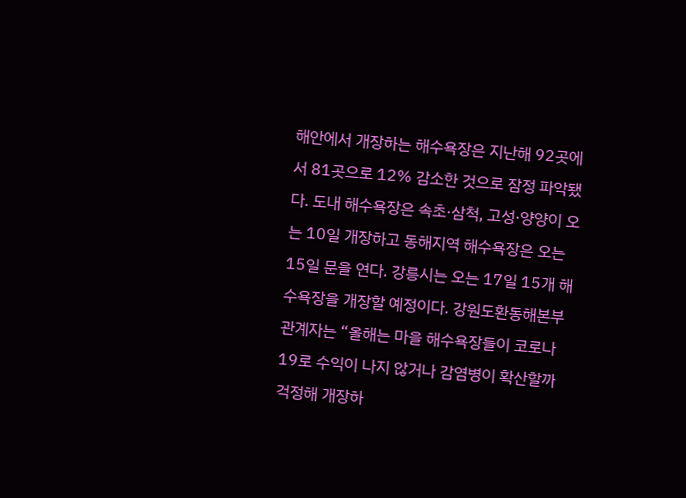해안에서 개장하는 해수욕장은 지난해 92곳에서 81곳으로 12% 감소한 것으로 잠정 파악됐다. 도내 해수욕장은 속초·삼척, 고성·양양이 오는 10일 개장하고 동해지역 해수욕장은 오는 15일 문을 연다. 강릉시는 오는 17일 15개 해수욕장을 개장할 예정이다. 강원도환동해본부 관계자는 “올해는 마을 해수욕장들이 코로나19로 수익이 나지 않거나 감염병이 확산할까 걱정해 개장하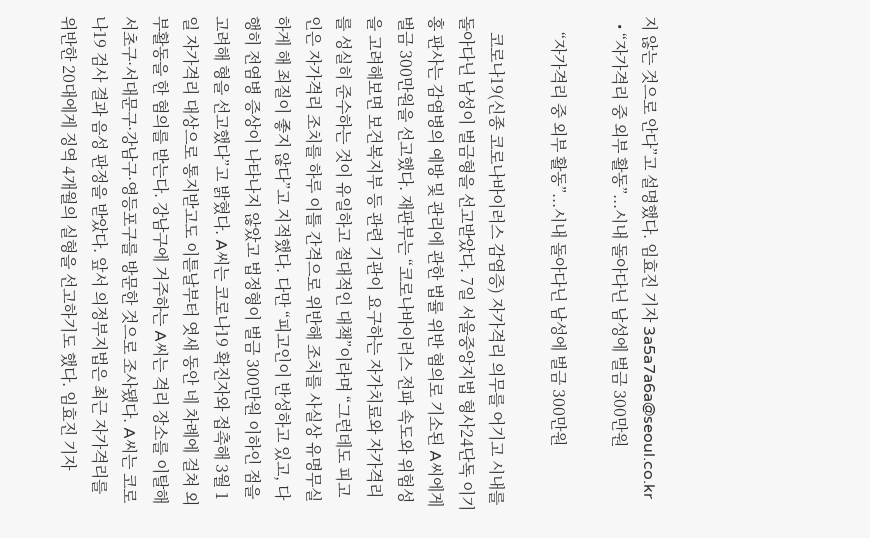지 않는 것으로 안다”고 설명했다. 임효진 기자 3a5a7a6a@seoul.co.kr
  • “자가격리 중 외부 활동”...시내 돌아다닌 남성에 벌금 300만원

    “자가격리 중 외부 활동”...시내 돌아다닌 남성에 벌금 300만원

    코로나19(신종 코로나바이러스 감염증) 자가격리 의무를 어기고 시내를 돌아다닌 남성이 벌금형을 선고받았다. 7일 서울중앙지법 형사24단독 이기홍 판사는 감염병의 예방 및 관리에 관한 법률 위반 혐의로 기소된 A씨에게 벌금 300만원을 선고했다. 재판부는 “코로나바이러스 전파 속도와 위험성을 고려해보면 보건복지부 등 관련 기관이 요구하는 자가치료와 자가격리를 성실히 준수하는 것이 유일하고 절대적인 대책”이라며 “그런데도 피고인은 자가격리 조치를 하루 이틀 간격으로 위반해 조치를 사실상 유명무실하게 해 죄질이 좋지 않다”고 지적했다. 다만 “피고인이 반성하고 있고, 다행히 전염병 증상이 나타나지 않았고 법정형이 벌금 300만원 이하인 점을 고려해 형을 선고했다”고 밝혔다. A씨는 코로나19 확진자와 접촉해 3월 1일 자가격리 대상으로 통지받고도 이튿날부터 엿새 동안 네 차례에 걸쳐 외부활동을 한 혐의를 받는다. 강남구에 거주하는 A씨는 격리 장소를 이탈해 서초구·서대문구·강남구·영등포구를 방문한 것으로 조사됐다. A씨는 코로나19 검사 결과 음성 판정을 받았다. 앞서 의정부지법은 최근 자가격리를 위반한 20대에게 징역 4개월의 실형을 선고하기도 했다. 임효진 기자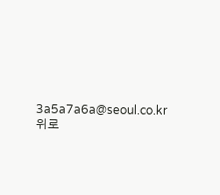3a5a7a6a@seoul.co.kr
위로